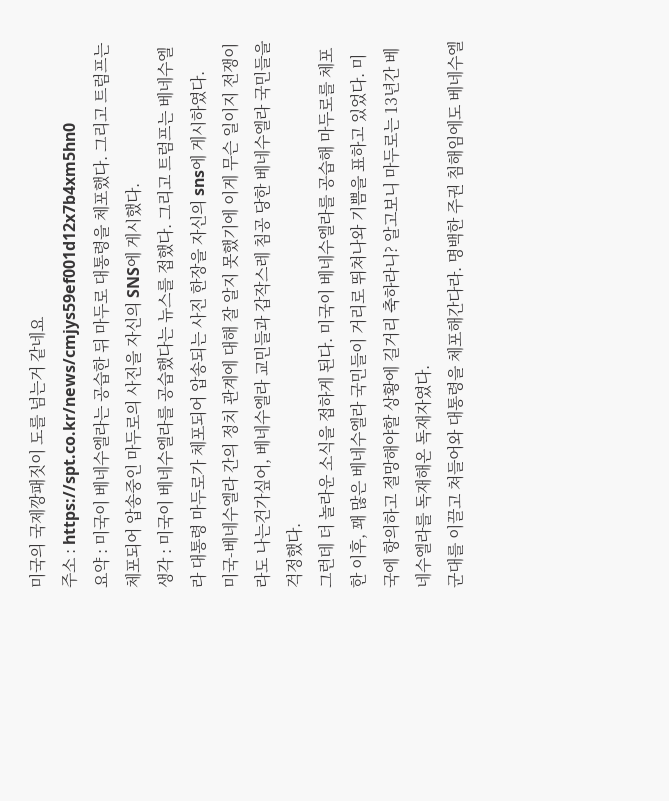미국의 국제깡패짓이 도를 넘는거 같네요
주소 : https://spt.co.kr/news/cmjys59ef001d12x7b4xm5hn0
요약 : 미국이 베네수엘라는 공습한 뒤 마두로 대통령을 체포했다. 그리고 트럼프는 체포되어 압송중인 마두로의 사진을 자신의 SNS에 게시했다.
생각 : 미국이 베네수엘라를 공습했다는 뉴스를 접했다. 그리고 트럼프는 베네수엘라 대통령 마두로가 체포되어 압송되는 사진 한장을 자신의 sns에 게시하였다.
미국-베네수엘라 간의 정치 관계에 대해 잘 알지 못했기에 이게 무슨 일이지 전쟁이라도 나는건가싶어, 베네수엘라 교민들과 갑작스레 침공 당한 베네수엘라 국민들을 걱정했다.
그런데 더 놀라운 소식을 접하게 된다. 미국이 베네수엘라를 공습해 마두로를 체포한 이후, 꽤 많은 베네수엘라 국민들이 거리로 뛰쳐나와 기쁨을 표하고 있었다. 미국에 항의하고 절망해야할 상황에 길거리 축하라니? 알고보니 마두로는 13년간 베네수엘라를 독재해온 독재자였다.
군대를 이끌고 쳐들어와 대통령을 체포해간다라. 명백한 주권 침해임에도 베네수엘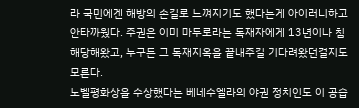라 국민에겐 해방의 손길로 느껴지기도 했다는게 아이러니하고 안타까웠다. 주권은 이미 마두로라는 독재자에게 13년이나 침해당해왔고, 누구든 그 독재지옥을 끝내주길 기다려왔던걸지도 모른다.
노벨평화상을 수상했다는 베네수엘라의 야권 정치인도 이 공습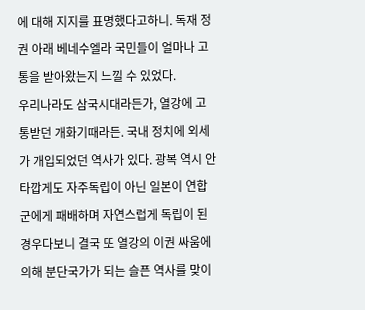에 대해 지지를 표명했다고하니. 독재 정권 아래 베네수엘라 국민들이 얼마나 고통을 받아왔는지 느낄 수 있었다.
우리나라도 삼국시대라든가, 열강에 고통받던 개화기때라든. 국내 정치에 외세가 개입되었던 역사가 있다. 광복 역시 안타깝게도 자주독립이 아닌 일본이 연합군에게 패배하며 자연스럽게 독립이 된 경우다보니 결국 또 열강의 이권 싸움에 의해 분단국가가 되는 슬픈 역사를 맞이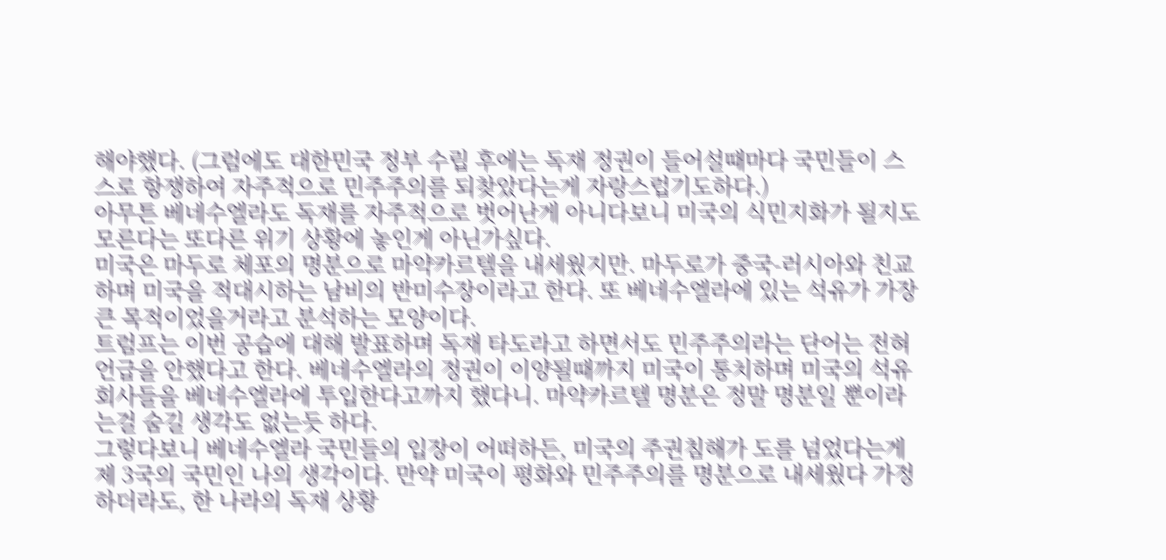해야했다. (그럼에도 대한민국 정부 수립 후에는 독재 정권이 들어설때마다 국민들이 스스로 항쟁하여 자주적으로 민주주의를 되찾았다는게 자랑스럽기도하다.)
아무튼 베네수엘라도 독재를 자주적으로 벗어난게 아니다보니 미국의 식민지화가 될지도 모른다는 또다른 위기 상황에 놓인게 아닌가싶다.
미국은 마두로 체포의 명분으로 마약카르텔을 내세웠지만. 마두로가 중국-러시아와 친교하며 미국을 적대시하는 남비의 반미수장이라고 한다. 또 베네수엘라에 있는 석유가 가장 큰 목적이었을거라고 분석하는 모양이다.
트럼프는 이번 공습에 대해 발표하며 독재 타도라고 하면서도 민주주의라는 단어는 전혀 언급을 안했다고 한다. 베네수엘라의 정권이 이양될때까지 미국이 통치하며 미국의 석유회사들을 베네수엘라에 투입한다고까지 했다니. 마약카르텔 명분은 정말 명분일 뿐이라는걸 숨길 생각도 없는듯 하다.
그렇다보니 베네수엘라 국민들의 입장이 어떠하든, 미국의 주권침해가 도를 넘었다는게 제 3국의 국민인 나의 생각이다. 만약 미국이 평화와 민주주의를 명분으로 내세웠다 가정하더라도, 한 나라의 독재 상황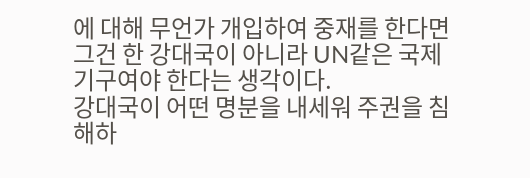에 대해 무언가 개입하여 중재를 한다면 그건 한 강대국이 아니라 UN같은 국제 기구여야 한다는 생각이다.
강대국이 어떤 명분을 내세워 주권을 침해하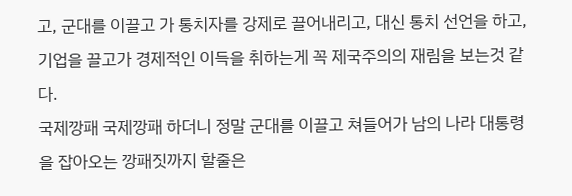고, 군대를 이끌고 가 통치자를 강제로 끌어내리고, 대신 통치 선언을 하고, 기업을 끌고가 경제적인 이득을 취하는게 꼭 제국주의의 재림을 보는것 같다.
국제깡패 국제깡패 하더니 정말 군대를 이끌고 쳐들어가 남의 나라 대통령을 잡아오는 깡패짓까지 할줄은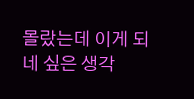몰랐는데 이게 되네 싶은 생각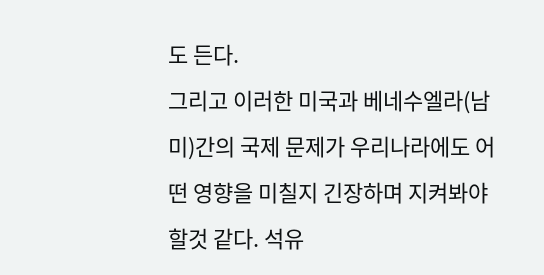도 든다.
그리고 이러한 미국과 베네수엘라(남미)간의 국제 문제가 우리나라에도 어떤 영향을 미칠지 긴장하며 지켜봐야할것 같다. 석유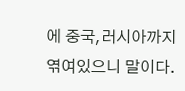에 중국,러시아까지 엮여있으니 말이다.